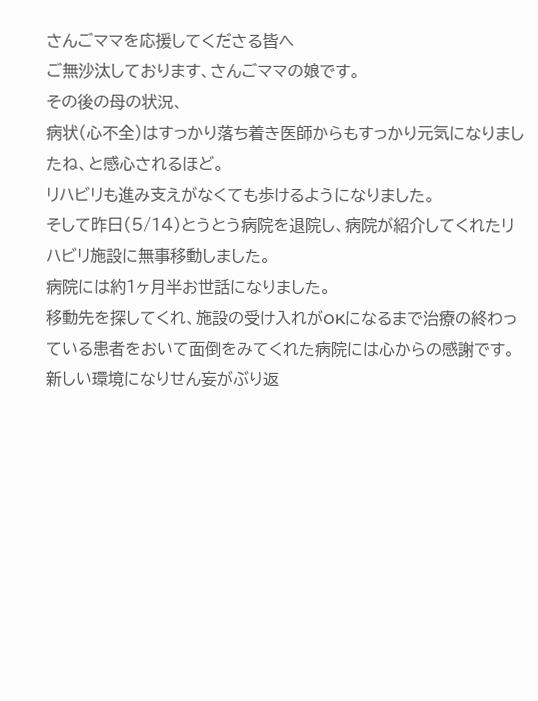さんごママを応援してくださる皆へ
ご無沙汰しております、さんごママの娘です。
その後の母の状況、
病状(心不全)はすっかり落ち着き医師からもすっかり元気になりましたね、と感心されるほど。
リハビリも進み支えがなくても歩けるようになりました。
そして昨日(5/14)とうとう病院を退院し、病院が紹介してくれたリハビリ施設に無事移動しました。
病院には約1ヶ月半お世話になりました。
移動先を探してくれ、施設の受け入れがOKになるまで治療の終わっている患者をおいて面倒をみてくれた病院には心からの感謝です。
新しい環境になりせん妄がぶり返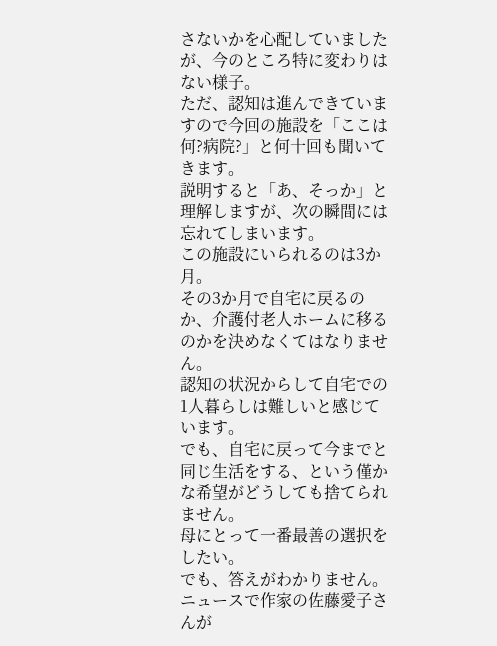さないかを心配していましたが、今のところ特に変わりはない様子。
ただ、認知は進んできていますので今回の施設を「ここは何?病院?」と何十回も聞いてきます。
説明すると「あ、そっか」と理解しますが、次の瞬間には忘れてしまいます。
この施設にいられるのは3か月。
その3か月で自宅に戻るのか、介護付老人ホームに移るのかを決めなくてはなりません。
認知の状況からして自宅での1人暮らしは難しいと感じています。
でも、自宅に戻って今までと同じ生活をする、という僅かな希望がどうしても捨てられません。
母にとって一番最善の選択をしたい。
でも、答えがわかりません。
ニュースで作家の佐藤愛子さんが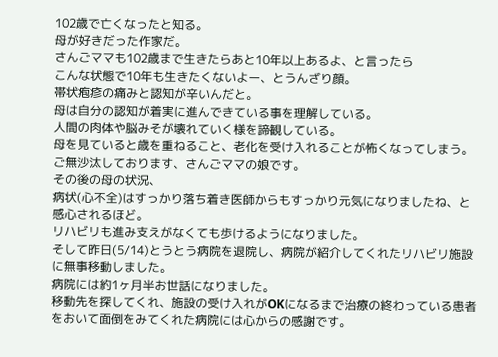102歳で亡くなったと知る。
母が好きだった作家だ。
さんごママも102歳まで生きたらあと10年以上あるよ、と言ったら
こんな状態で10年も生きたくないよー、とうんざり顔。
帯状疱疹の痛みと認知が辛いんだと。
母は自分の認知が着実に進んできている事を理解している。
人間の肉体や脳みそが壊れていく様を諦観している。
母を見ていると歳を重ねること、老化を受け入れることが怖くなってしまう。
ご無沙汰しております、さんごママの娘です。
その後の母の状況、
病状(心不全)はすっかり落ち着き医師からもすっかり元気になりましたね、と感心されるほど。
リハビリも進み支えがなくても歩けるようになりました。
そして昨日(5/14)とうとう病院を退院し、病院が紹介してくれたリハビリ施設に無事移動しました。
病院には約1ヶ月半お世話になりました。
移動先を探してくれ、施設の受け入れがOKになるまで治療の終わっている患者をおいて面倒をみてくれた病院には心からの感謝です。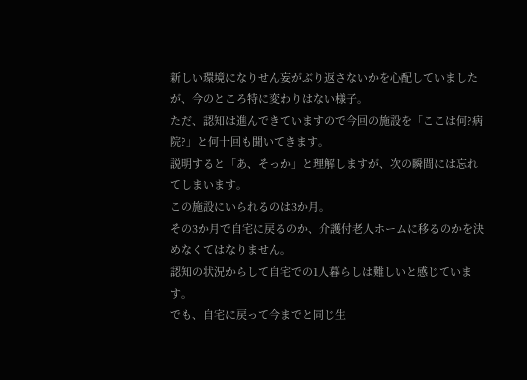新しい環境になりせん妄がぶり返さないかを心配していましたが、今のところ特に変わりはない様子。
ただ、認知は進んできていますので今回の施設を「ここは何?病院?」と何十回も聞いてきます。
説明すると「あ、そっか」と理解しますが、次の瞬間には忘れてしまいます。
この施設にいられるのは3か月。
その3か月で自宅に戻るのか、介護付老人ホームに移るのかを決めなくてはなりません。
認知の状況からして自宅での1人暮らしは難しいと感じています。
でも、自宅に戻って今までと同じ生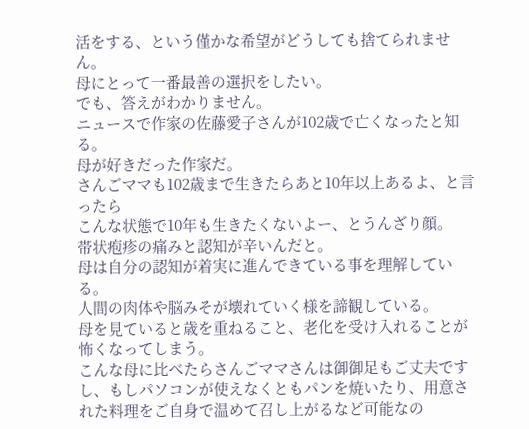活をする、という僅かな希望がどうしても捨てられません。
母にとって一番最善の選択をしたい。
でも、答えがわかりません。
ニュースで作家の佐藤愛子さんが102歳で亡くなったと知る。
母が好きだった作家だ。
さんごママも102歳まで生きたらあと10年以上あるよ、と言ったら
こんな状態で10年も生きたくないよー、とうんざり顔。
帯状疱疹の痛みと認知が辛いんだと。
母は自分の認知が着実に進んできている事を理解している。
人間の肉体や脳みそが壊れていく様を諦観している。
母を見ていると歳を重ねること、老化を受け入れることが怖くなってしまう。
こんな母に比べたらさんごママさんは御御足もご丈夫ですし、もしパソコンが使えなくともパンを焼いたり、用意された料理をご自身で温めて召し上がるなど可能なの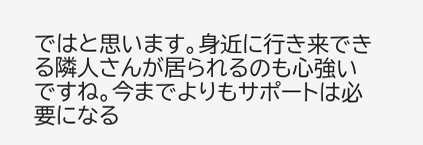ではと思います。身近に行き来できる隣人さんが居られるのも心強いですね。今までよりもサポートは必要になる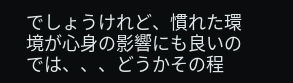でしょうけれど、慣れた環境が心身の影響にも良いのでは、、、どうかその程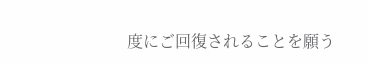度にご回復されることを願う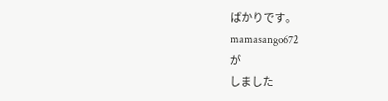ばかりです。
mamasango672
が
しました